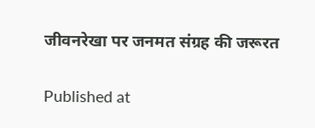जीवनरेखा पर जनमत संग्रह की जरूरत

Published at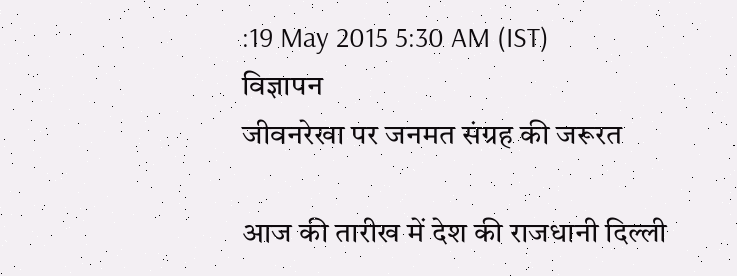:19 May 2015 5:30 AM (IST)
विज्ञापन
जीवनरेखा पर जनमत संग्रह की जरूरत

आज की तारीख में देश की राजधानी दिल्ली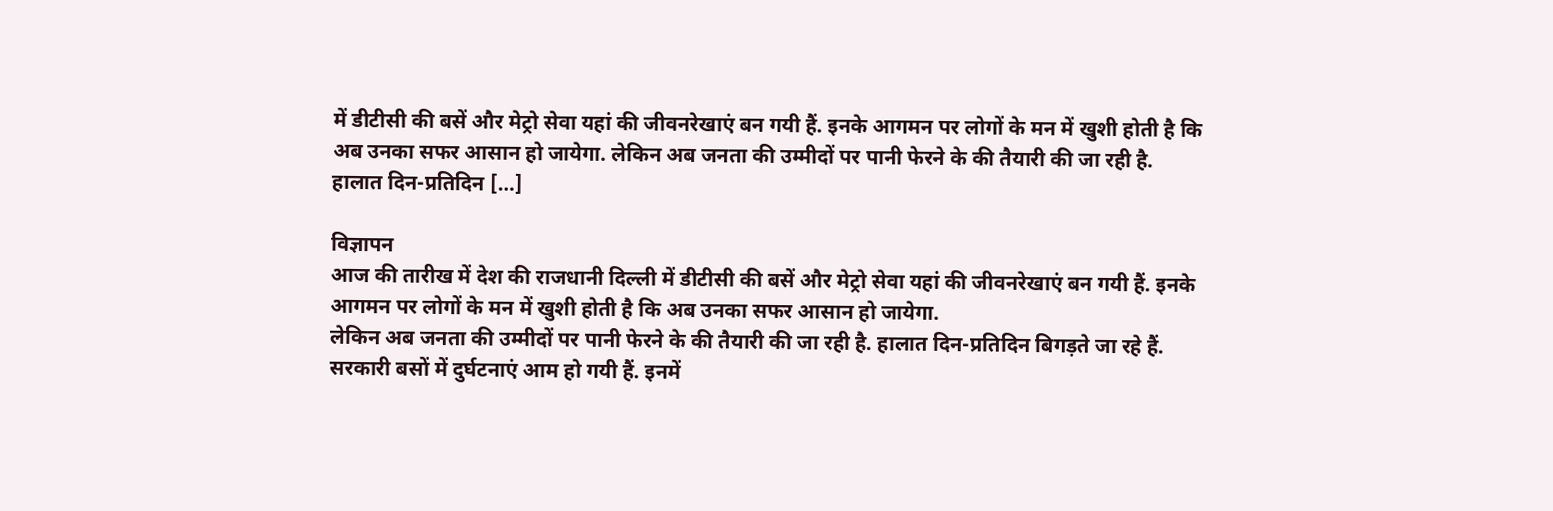में डीटीसी की बसें और मेट्रो सेवा यहां की जीवनरेखाएं बन गयी हैं. इनके आगमन पर लोगों के मन में खुशी होती है कि अब उनका सफर आसान हो जायेगा. लेकिन अब जनता की उम्मीदों पर पानी फेरने के की तैयारी की जा रही है. हालात दिन-प्रतिदिन […]

विज्ञापन
आज की तारीख में देश की राजधानी दिल्ली में डीटीसी की बसें और मेट्रो सेवा यहां की जीवनरेखाएं बन गयी हैं. इनके आगमन पर लोगों के मन में खुशी होती है कि अब उनका सफर आसान हो जायेगा.
लेकिन अब जनता की उम्मीदों पर पानी फेरने के की तैयारी की जा रही है. हालात दिन-प्रतिदिन बिगड़ते जा रहे हैं. सरकारी बसों में दुर्घटनाएं आम हो गयी हैं. इनमें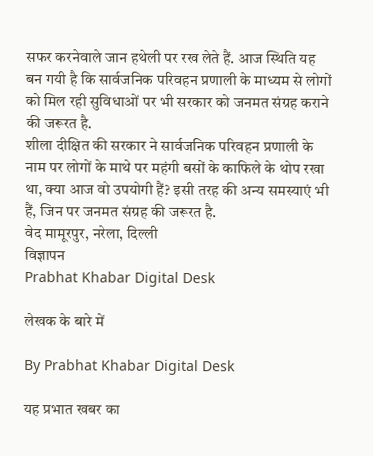सफर करनेवाले जान हथेली पर रख लेते हैं. आज स्थिति यह बन गयी है कि सार्वजनिक परिवहन प्रणाली के माध्यम से लोगों को मिल रही सुविधाओं पर भी सरकार को जनमत संग्रह कराने की जरूरत है.
शीला दीक्षित की सरकार ने सार्वजनिक परिवहन प्रणाली के नाम पर लोगों के माथे पर महंगी बसों के काफिले के थोप रखा था, क्या आज वो उपयोगी हैं? इसी तरह की अन्य समस्याएं भी हैं, जिन पर जनमत संग्रह की जरूरत है.
वेद मामूरपुर, नरेला, दिल्ली
विज्ञापन
Prabhat Khabar Digital Desk

लेखक के बारे में

By Prabhat Khabar Digital Desk

यह प्रभात खबर का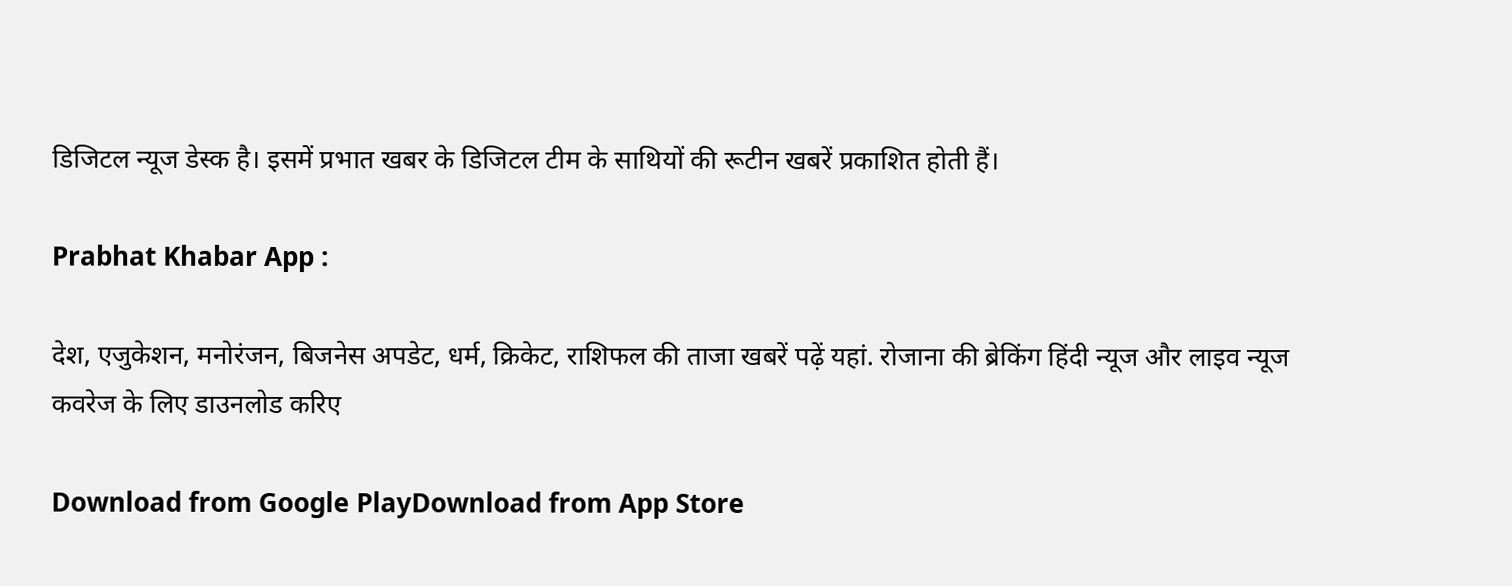डिजिटल न्यूज डेस्क है। इसमें प्रभात खबर के डिजिटल टीम के साथियों की रूटीन खबरें प्रकाशित होती हैं।

Prabhat Khabar App :

देश, एजुकेशन, मनोरंजन, बिजनेस अपडेट, धर्म, क्रिकेट, राशिफल की ताजा खबरें पढ़ें यहां. रोजाना की ब्रेकिंग हिंदी न्यूज और लाइव न्यूज कवरेज के लिए डाउनलोड करिए

Download from Google PlayDownload from App Store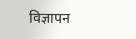विज्ञापन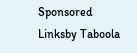Sponsored Linksby Taboola